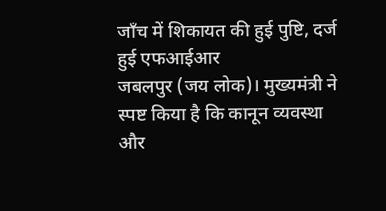जाँच में शिकायत की हुई पुष्टि, दर्ज हुई एफआईआर
जबलपुर (जय लोक)। मुख्यमंत्री ने स्पष्ट किया है कि कानून व्यवस्था और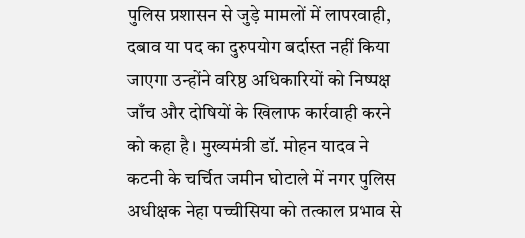पुलिस प्रशासन से जुड़े मामलों में लापरवाही, दबाव या पद का दुरुपयोग बर्दास्त नहीं किया जाएगा उन्होंने वरिष्ठ अधिकारियों को निष्पक्ष जाँच और दोषियों के खिलाफ कार्रवाही करने को कहा है। मुख्यमंत्री डॉ. मोहन यादव ने कटनी के चर्चित जमीन घोटाले में नगर पुलिस अधीक्षक नेहा पच्चीसिया को तत्काल प्रभाव से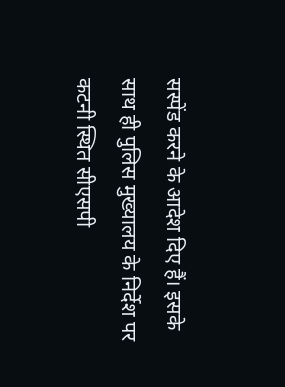सस्पेंड करने के आदेश दिए हैं। इसके साथ ही पुलिस मुख्यालय के निर्देश पर कटनी स्थित सीएसपी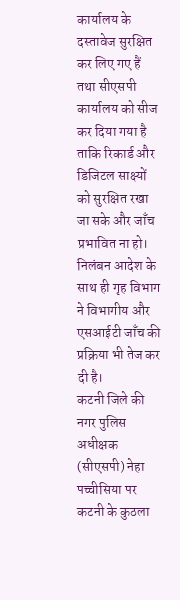कार्यालय के दस्तावेज सुरक्षित कर लिए गए हैं तथा सीएसपी कार्यालय को सीज कर दिया गया है ताकि रिकार्ड और डिजिटल साक्ष्यों को सुरक्षित रखा जा सके और जाँच प्रभावित ना हो। निलंबन आदेश के साथ ही गृह विभाग ने विभागीय और एसआईटी जाँच की प्रक्रिया भी तेज कर दी है।
कटनी जिले की नगर पुलिस अधीक्षक (सीएसपी) नेहा पच्चीसिया पर कटनी के कुठला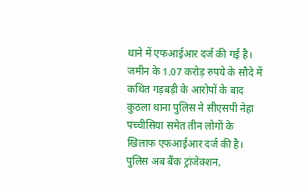थाने में एफआईआर दर्ज की गई है। जमीन के 1.07 करोड़ रुपये के सौदे में कथित गड़बड़ी के आरोपों के बाद कुठला थाना पुलिस ने सीएसपी नेहा पच्चीसिया समेत तीन लोगों के खिलाफ एफआईआर दर्ज की है। पुलिस अब बैंक ट्रांजेक्शन,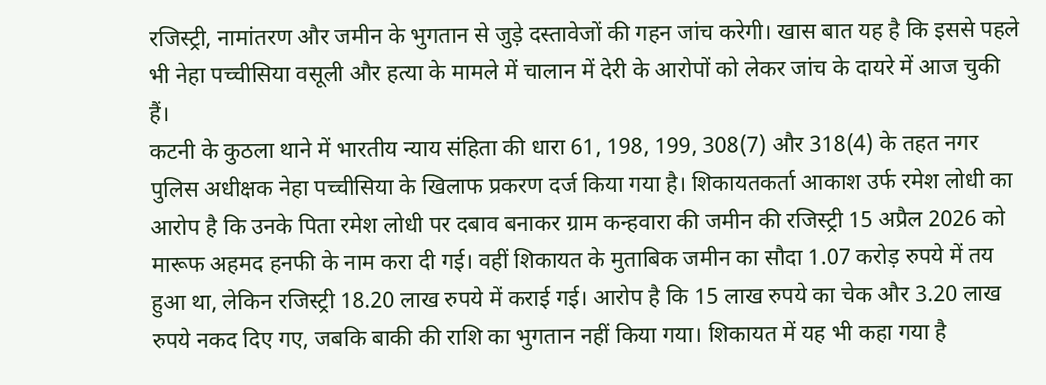रजिस्ट्री, नामांतरण और जमीन के भुगतान से जुड़े दस्तावेजों की गहन जांच करेगी। खास बात यह है कि इससे पहले भी नेहा पच्चीसिया वसूली और हत्या के मामले में चालान में देरी के आरोपों को लेकर जांच के दायरे में आज चुकी हैं।
कटनी के कुठला थाने में भारतीय न्याय संहिता की धारा 61, 198, 199, 308(7) और 318(4) के तहत नगर पुलिस अधीक्षक नेहा पच्चीसिया के खिलाफ प्रकरण दर्ज किया गया है। शिकायतकर्ता आकाश उर्फ रमेश लोधी का आरोप है कि उनके पिता रमेश लोधी पर दबाव बनाकर ग्राम कन्हवारा की जमीन की रजिस्ट्री 15 अप्रैल 2026 को मारूफ अहमद हनफी के नाम करा दी गई। वहीं शिकायत के मुताबिक जमीन का सौदा 1.07 करोड़ रुपये में तय हुआ था, लेकिन रजिस्ट्री 18.20 लाख रुपये में कराई गई। आरोप है कि 15 लाख रुपये का चेक और 3.20 लाख रुपये नकद दिए गए, जबकि बाकी की राशि का भुगतान नहीं किया गया। शिकायत में यह भी कहा गया है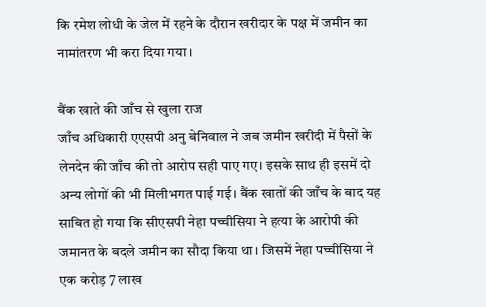कि रमेश लोधी के जेल में रहने के दौरान खरीदार के पक्ष में जमीन का नामांतरण भी करा दिया गया।

बैंक खाते की जाँच से खुला राज
जाँच अधिकारी एएसपी अनु बेनिवाल ने जब जमीन खरीदी में पैसों के लेनदेन की जाँच की तो आरोप सही पाए गए। इसके साथ ही इसमें दो अन्य लोगों की भी मिलीभगत पाई गई। बैंक खातों की जाँच के बाद यह साबित हो गया कि सीएसपी नेहा पच्चीसिया ने हत्या के आरोपी की जमानत के बदले जमीन का सौदा किया था। जिसमें नेहा पच्चीसिया ने एक करोड़ 7 लाख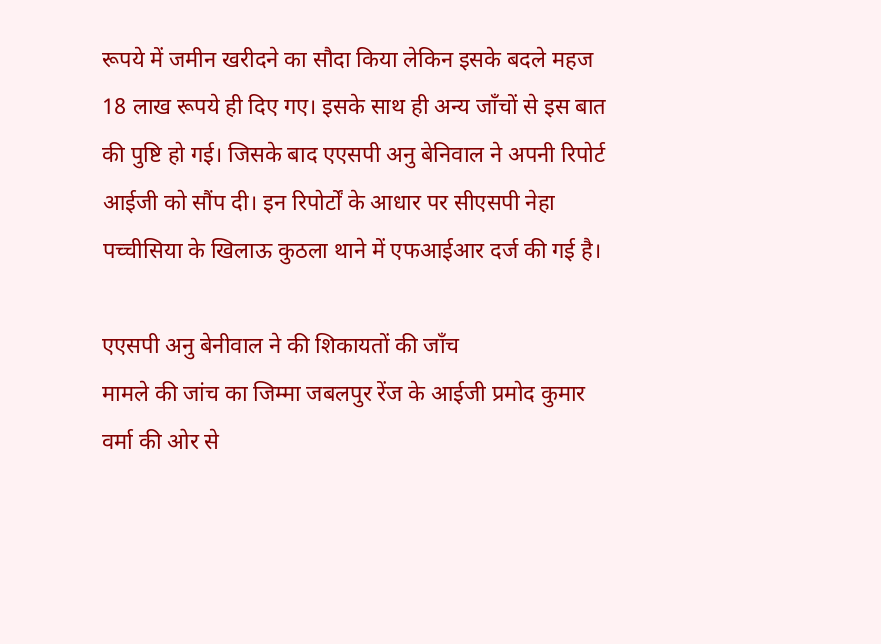रूपये में जमीन खरीदने का सौदा किया लेकिन इसके बदले महज 18 लाख रूपये ही दिए गए। इसके साथ ही अन्य जाँचों से इस बात की पुष्टि हो गई। जिसके बाद एएसपी अनु बेनिवाल ने अपनी रिपोर्ट आईजी को सौंप दी। इन रिपोर्टों के आधार पर सीएसपी नेहा पच्चीसिया के खिलाऊ कुठला थाने में एफआईआर दर्ज की गई है।

एएसपी अनु बेनीवाल ने की शिकायतों की जाँच
मामले की जांच का जिम्मा जबलपुर रेंज के आईजी प्रमोद कुमार वर्मा की ओर से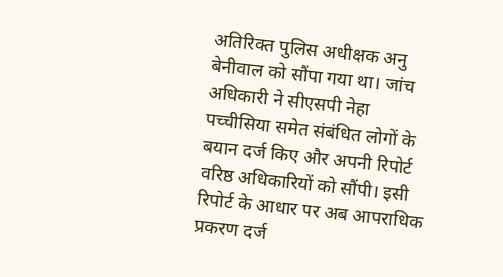अतिरिक्त पुलिस अधीक्षक अनु बेनीवाल को सौंपा गया था। जांच अधिकारी ने सीएसपी नेहा पच्चीसिया समेत संबंधित लोगों के बयान दर्ज किए और अपनी रिपोर्ट वरिष्ठ अधिकारियों को सौंपी। इसी रिपोर्ट के आधार पर अब आपराधिक प्रकरण दर्ज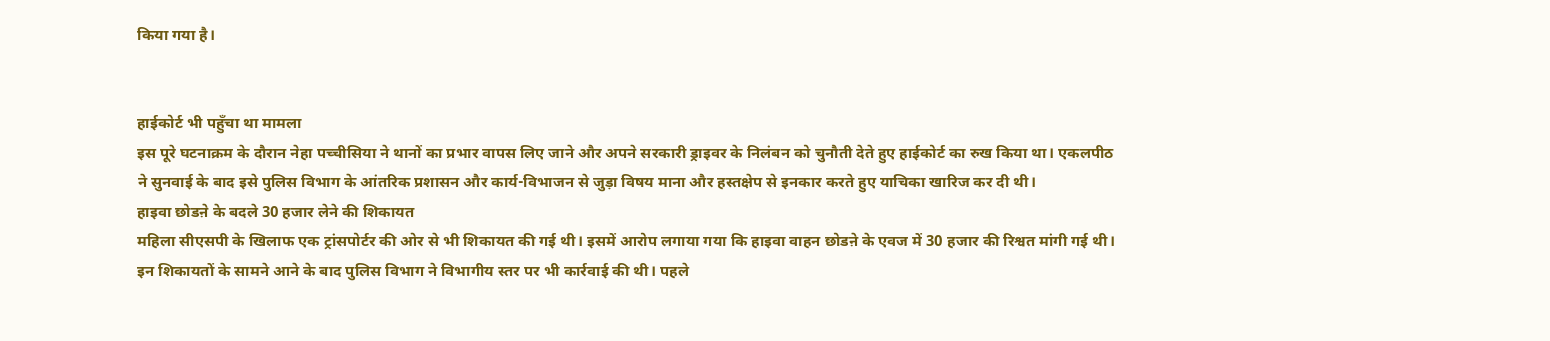किया गया है।


हाईकोर्ट भी पहुँचा था मामला
इस पूरे घटनाक्रम के दौरान नेहा पच्चीसिया ने थानों का प्रभार वापस लिए जाने और अपने सरकारी ड्राइवर के निलंबन को चुनौती देते हुए हाईकोर्ट का रुख किया था। एकलपीठ ने सुनवाई के बाद इसे पुलिस विभाग के आंतरिक प्रशासन और कार्य-विभाजन से जुड़ा विषय माना और हस्तक्षेप से इनकार करते हुए याचिका खारिज कर दी थी।
हाइवा छोडऩे के बदले 30 हजार लेने की शिकायत
महिला सीएसपी के खिलाफ एक ट्रांसपोर्टर की ओर से भी शिकायत की गई थी। इसमें आरोप लगाया गया कि हाइवा वाहन छोडऩे के एवज में 30 हजार की रिश्वत मांगी गई थी। इन शिकायतों के सामने आने के बाद पुलिस विभाग ने विभागीय स्तर पर भी कार्रवाई की थी। पहले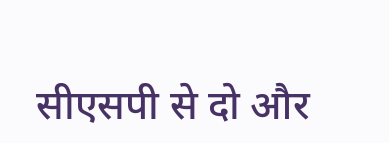सीएसपी से दो और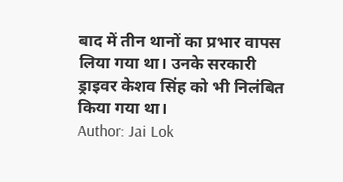बाद में तीन थानों का प्रभार वापस लिया गया था। उनके सरकारी ड्राइवर केशव सिंह को भी निलंबित किया गया था।
Author: Jai Lok